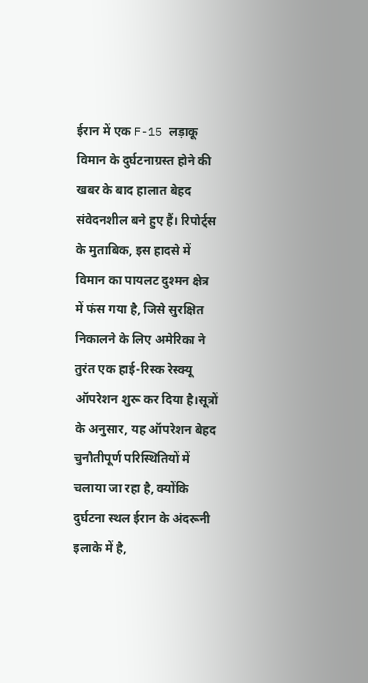ईरान में एक F-15 लड़ाकू विमान के दुर्घटनाग्रस्त होने की खबर के बाद हालात बेहद संवेदनशील बने हुए हैं। रिपोर्ट्स के मुताबिक, इस हादसे में विमान का पायलट दुश्मन क्षेत्र में फंस गया है, जिसे सुरक्षित निकालने के लिए अमेरिका ने तुरंत एक हाई-रिस्क रेस्क्यू ऑपरेशन शुरू कर दिया है।सूत्रों के अनुसार, यह ऑपरेशन बेहद चुनौतीपूर्ण परिस्थितियों में चलाया जा रहा है, क्योंकि दुर्घटना स्थल ईरान के अंदरूनी इलाके में है,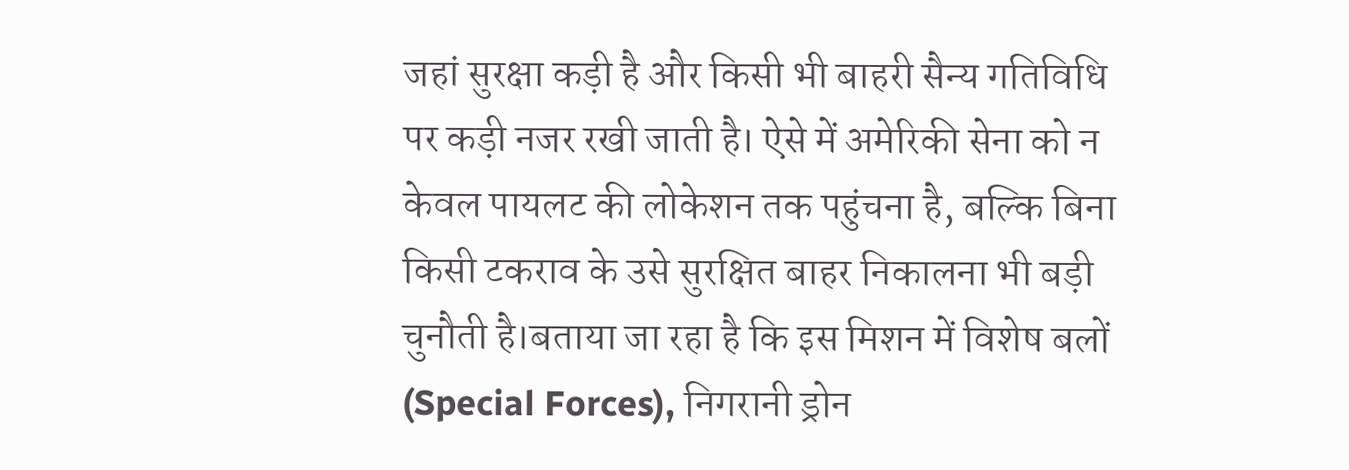जहां सुरक्षा कड़ी है और किसी भी बाहरी सैन्य गतिविधि पर कड़ी नजर रखी जाती है। ऐसे में अमेरिकी सेना को न केवल पायलट की लोकेशन तक पहुंचना है, बल्कि बिना किसी टकराव के उसे सुरक्षित बाहर निकालना भी बड़ी चुनौती है।बताया जा रहा है कि इस मिशन में विशेष बलों (Special Forces), निगरानी ड्रोन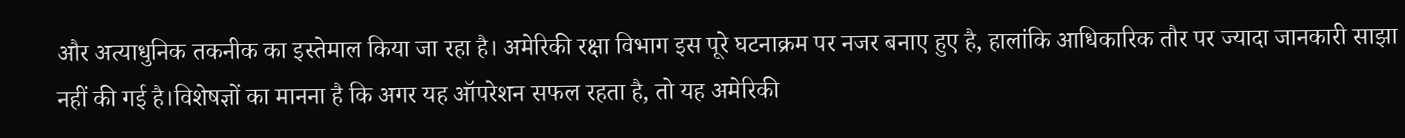और अत्याधुनिक तकनीक का इस्तेमाल किया जा रहा है। अमेरिकी रक्षा विभाग इस पूरे घटनाक्रम पर नजर बनाए हुए है, हालांकि आधिकारिक तौर पर ज्यादा जानकारी साझा नहीं की गई है।विशेषज्ञों का मानना है कि अगर यह ऑपरेशन सफल रहता है, तो यह अमेरिकी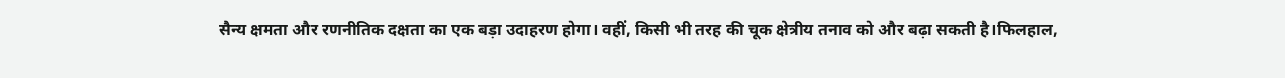सैन्य क्षमता और रणनीतिक दक्षता का एक बड़ा उदाहरण होगा। वहीं, किसी भी तरह की चूक क्षेत्रीय तनाव को और बढ़ा सकती है।फिलहाल,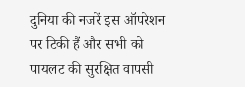दुनिया की नजरें इस ऑपरेशन पर टिकी हैं और सभी को पायलट की सुरक्षित वापसी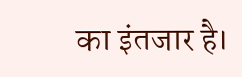का इंतजार है।